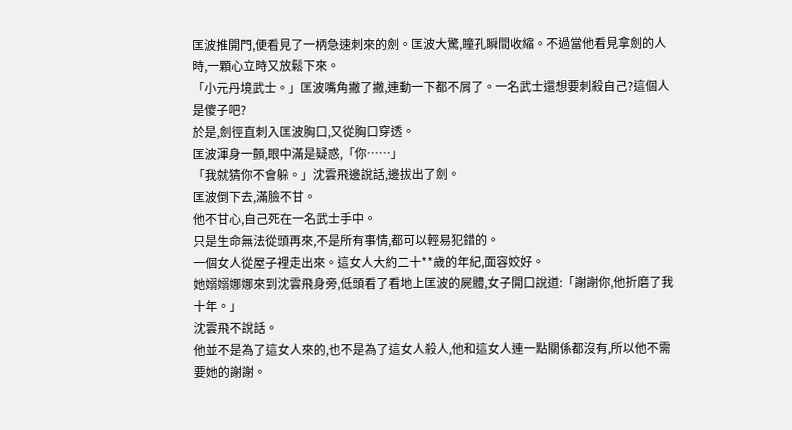匡波推開門,便看見了一柄急速刺來的劍。匡波大驚,瞳孔瞬間收縮。不過當他看見拿劍的人時,一顆心立時又放鬆下來。
「小元丹境武士。」匡波嘴角撇了撇,連動一下都不屑了。一名武士還想要刺殺自己?這個人是傻子吧?
於是,劍徑直刺入匡波胸口,又從胸口穿透。
匡波渾身一顫,眼中滿是疑惑,「你……」
「我就猜你不會躲。」沈雲飛邊說話,邊拔出了劍。
匡波倒下去,滿臉不甘。
他不甘心,自己死在一名武士手中。
只是生命無法從頭再來,不是所有事情,都可以輕易犯錯的。
一個女人從屋子裡走出來。這女人大約二十**歲的年紀,面容姣好。
她嫋嫋娜娜來到沈雲飛身旁,低頭看了看地上匡波的屍體,女子開口說道:「謝謝你,他折磨了我十年。」
沈雲飛不說話。
他並不是為了這女人來的,也不是為了這女人殺人,他和這女人連一點關係都沒有,所以他不需要她的謝謝。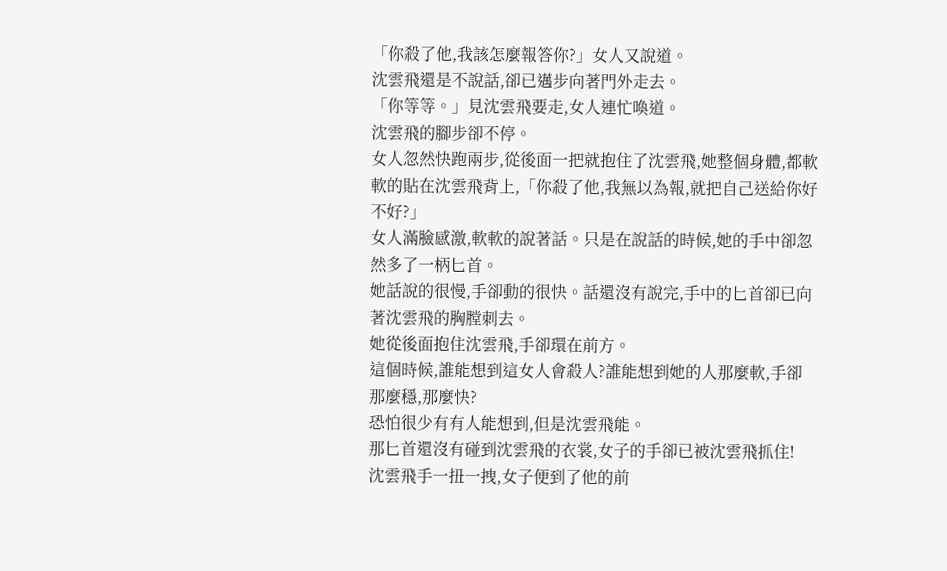「你殺了他,我該怎麼報答你?」女人又說道。
沈雲飛還是不說話,卻已邁步向著門外走去。
「你等等。」見沈雲飛要走,女人連忙喚道。
沈雲飛的腳步卻不停。
女人忽然快跑兩步,從後面一把就抱住了沈雲飛,她整個身體,都軟軟的貼在沈雲飛背上,「你殺了他,我無以為報,就把自己送給你好不好?」
女人滿臉感激,軟軟的說著話。只是在說話的時候,她的手中卻忽然多了一柄匕首。
她話說的很慢,手卻動的很快。話還沒有說完,手中的匕首卻已向著沈雲飛的胸膛刺去。
她從後面抱住沈雲飛,手卻環在前方。
這個時候,誰能想到這女人會殺人?誰能想到她的人那麼軟,手卻那麼穩,那麼快?
恐怕很少有有人能想到,但是沈雲飛能。
那匕首還沒有碰到沈雲飛的衣裳,女子的手卻已被沈雲飛抓住!
沈雲飛手一扭一拽,女子便到了他的前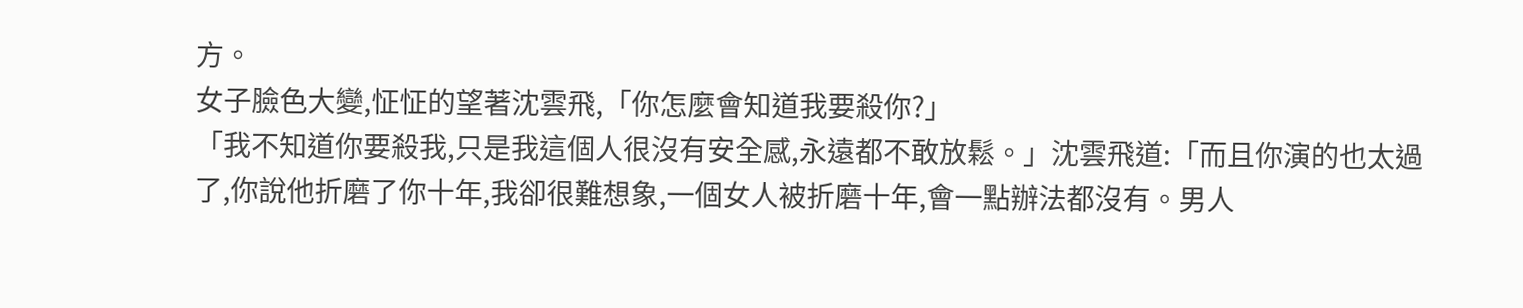方。
女子臉色大變,怔怔的望著沈雲飛,「你怎麼會知道我要殺你?」
「我不知道你要殺我,只是我這個人很沒有安全感,永遠都不敢放鬆。」沈雲飛道:「而且你演的也太過了,你說他折磨了你十年,我卻很難想象,一個女人被折磨十年,會一點辦法都沒有。男人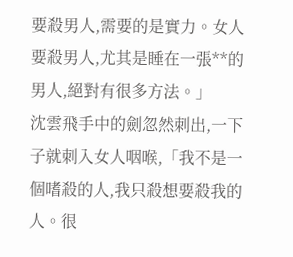要殺男人,需要的是實力。女人要殺男人,尤其是睡在一張**的男人,絕對有很多方法。」
沈雲飛手中的劍忽然刺出,一下子就刺入女人咽喉,「我不是一個嗜殺的人,我只殺想要殺我的人。很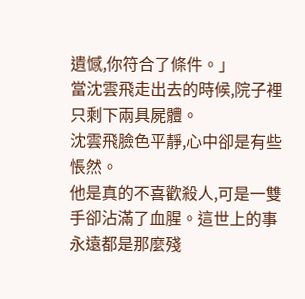遺憾,你符合了條件。」
當沈雲飛走出去的時候,院子裡只剩下兩具屍體。
沈雲飛臉色平靜,心中卻是有些悵然。
他是真的不喜歡殺人,可是一雙手卻沾滿了血腥。這世上的事永遠都是那麼殘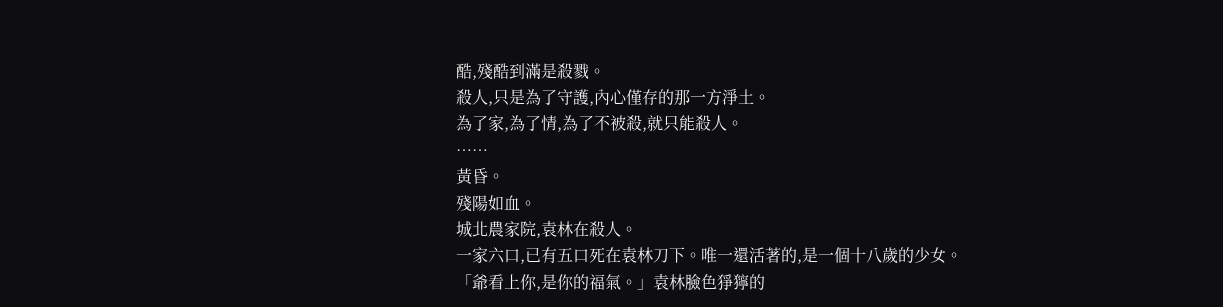酷,殘酷到滿是殺戮。
殺人,只是為了守護,內心僅存的那一方淨土。
為了家,為了情,為了不被殺,就只能殺人。
……
黃昏。
殘陽如血。
城北農家院,袁林在殺人。
一家六口,已有五口死在袁林刀下。唯一還活著的,是一個十八歲的少女。
「爺看上你,是你的福氣。」袁林臉色猙獰的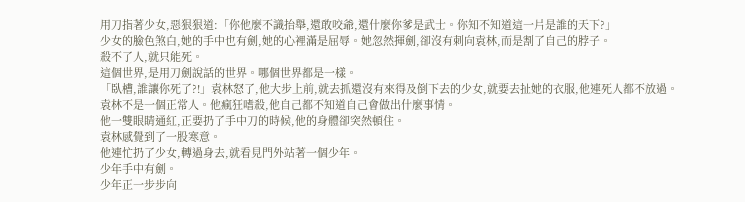用刀指著少女,惡狠狠道:「你他麼不識抬舉,還敢咬爺,還什麼你爹是武士。你知不知道這一片是誰的天下?」
少女的臉色煞白,她的手中也有劍,她的心裡滿是屈辱。她忽然揮劍,卻沒有刺向袁林,而是割了自己的脖子。
殺不了人,就只能死。
這個世界,是用刀劍說話的世界。哪個世界都是一樣。
「臥槽,誰讓你死了?!」袁林怒了,他大步上前,就去抓還沒有來得及倒下去的少女,就要去扯她的衣服,他連死人都不放過。
袁林不是一個正常人。他瘋狂嗜殺,他自己都不知道自己會做出什麼事情。
他一雙眼睛通紅,正要扔了手中刀的時候,他的身體卻突然頓住。
袁林感覺到了一股寒意。
他連忙扔了少女,轉過身去,就看見門外站著一個少年。
少年手中有劍。
少年正一步步向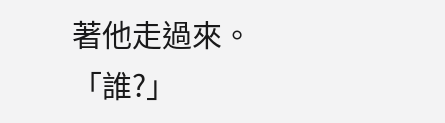著他走過來。
「誰?」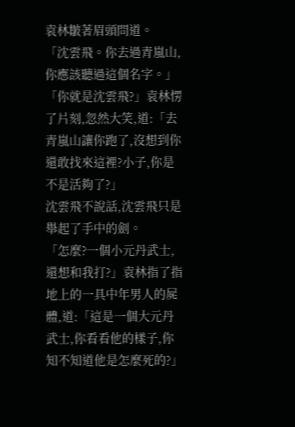袁林皺著眉頭問道。
「沈雲飛。你去過青嵐山,你應該聽過這個名字。」
「你就是沈雲飛?」袁林愣了片刻,忽然大笑,道:「去青嵐山讓你跑了,沒想到你還敢找來這裡?小子,你是不是活夠了?」
沈雲飛不說話,沈雲飛只是舉起了手中的劍。
「怎麼?一個小元丹武士,還想和我打?」袁林指了指地上的一具中年男人的屍體,道:「這是一個大元丹武士,你看看他的樣子,你知不知道他是怎麼死的?」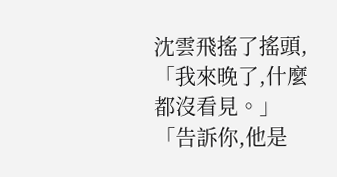沈雲飛搖了搖頭,「我來晚了,什麼都沒看見。」
「告訴你,他是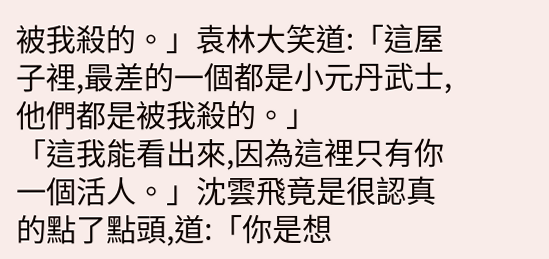被我殺的。」袁林大笑道:「這屋子裡,最差的一個都是小元丹武士,他們都是被我殺的。」
「這我能看出來,因為這裡只有你一個活人。」沈雲飛竟是很認真的點了點頭,道:「你是想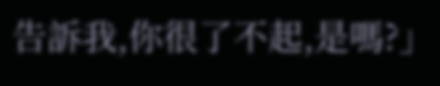告訴我,你很了不起,是嗎?」